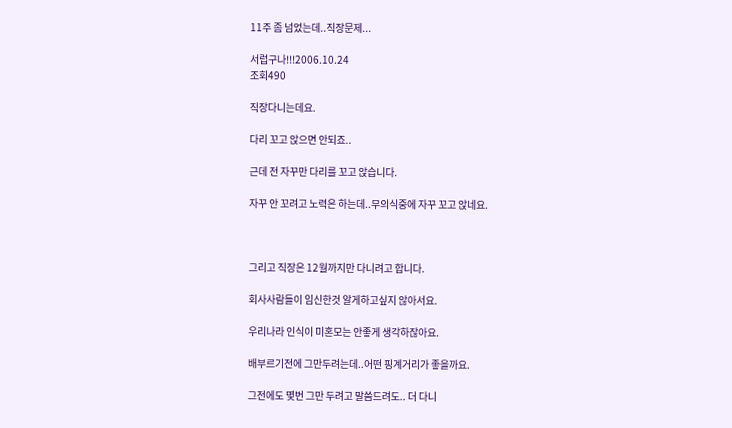11주 좀 넘었는데..직장문제...

서럽구나!!!2006.10.24
조회490

직장다니는데요.

다리 꼬고 앉으면 안되죠..

근데 전 자꾸만 다리를 꼬고 앉습니다.

자꾸 안 꼬려고 노력은 하는데..무의식중에 자꾸 꼬고 앉네요.



그리고 직장은 12월까지만 다니려고 합니다.

회사사람들이 임신한것 알게하고싶지 않아서요.

우리나라 인식이 미혼모는 안좋게 생각하잖아요.

배부르기전에 그만두려는데..어떤 핑계거리가 좋을까요.

그전에도 몇번 그만 두려고 말씀드려도.. 더 다니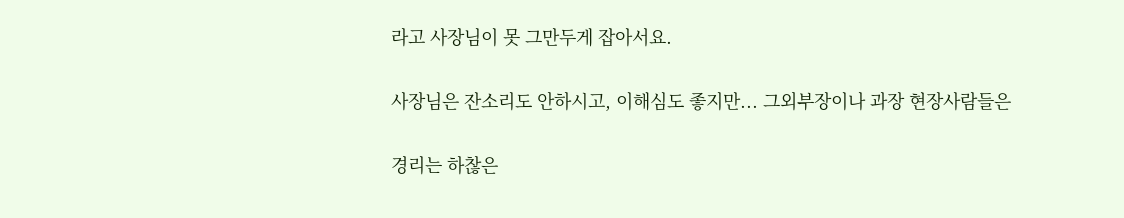라고 사장님이 못 그만두게 잡아서요.

사장님은 잔소리도 안하시고, 이해심도 좋지만... 그외부장이나 과장 현장사람들은

경리는 하찮은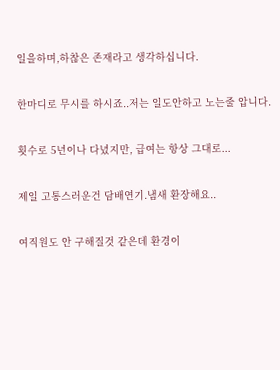일을하며,하찮은 존재라고 생각하십니다.

한마디로 무시를 하시죠..저는 일도안하고 노는줄 압니다.

횟수로 5년이나 다녔지만, 급여는 항상 그대로...

제일 고통스러운건 담배연기.냄새 환장해요..

여직원도 안 구해질것 같은데 환경이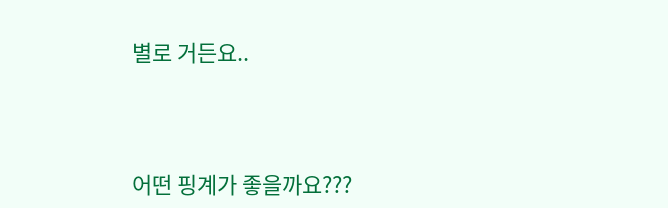별로 거든요..



어떤 핑계가 좋을까요???